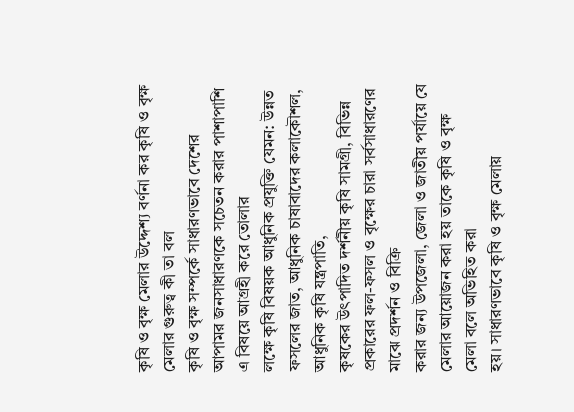কৃষি ও বৃক্ষ মেলার উদ্দেশ্য বর্ণনা কর কৃষি ও বৃক্ষ মেলার গুরুত্ব কী তা বল
কৃষি ও বৃক্ষ সম্পর্কে সাধারণভাবে দেশের আপামর জনসাধারণকে সচেতন করার পাশাপাশি এ বিষয়ে আগ্রহী করে তোলার
লক্ষে কৃষি বিষয়ক আধুনিক প্রযুক্তি যেমন: উন্নত ফসলের জাত, আধুনিক চাষাবাদের কলাকৌশল, আধুনিক কৃষি যন্ত্রপাতি,
কৃষকের উৎপাদিত দর্শনীয় কৃষি সামগ্রী, বিভিন্ন প্রকারের ফল-ফসল ও বৃক্ষের চারা সর্বসাধারণের মাঝে প্রদর্শন ও বিক্রি
করার জন্য উপজেলা, জেলা ও জাতীয় পর্যায়ে যে মেলার আয়োজন করা হয় তাকে কৃষি ও বৃক্ষ মেলা বলে অভিহিত করা
হয়। সাধারণভাবে কৃষি ও বৃক্ষ মেলায়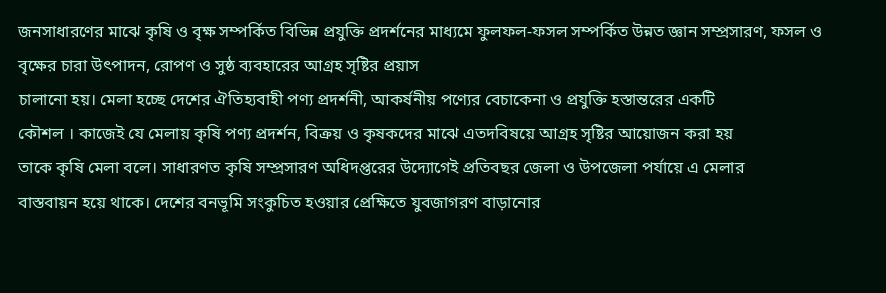জনসাধারণের মাঝে কৃষি ও বৃক্ষ সম্পর্কিত বিভিন্ন প্রযুক্তি প্রদর্শনের মাধ্যমে ফুলফল-ফসল সম্পর্কিত উন্নত জ্ঞান সম্প্রসারণ, ফসল ও বৃক্ষের চারা উৎপাদন, রোপণ ও সুষ্ঠ ব্যবহারের আগ্রহ সৃষ্টির প্রয়াস
চালানো হয়। মেলা হচ্ছে দেশের ঐতিহ্যবাহী পণ্য প্রদর্শনী, আকর্ষনীয় পণ্যের বেচাকেনা ও প্রযুক্তি হস্তান্তরের একটি
কৌশল । কাজেই যে মেলায় কৃষি পণ্য প্রদর্শন, বিক্রয় ও কৃষকদের মাঝে এতদবিষয়ে আগ্রহ সৃষ্টির আয়োজন করা হয়
তাকে কৃষি মেলা বলে। সাধারণত কৃষি সম্প্রসারণ অধিদপ্তরের উদ্যোগেই প্রতিবছর জেলা ও উপজেলা পর্যায়ে এ মেলার
বাস্তবায়ন হয়ে থাকে। দেশের বনভূমি সংকুচিত হওয়ার প্রেক্ষিতে যুবজাগরণ বাড়ানোর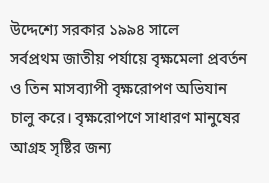উদ্দেশ্যে সরকার ১৯৯৪ সালে
সর্বপ্রথম জাতীয় পর্যায়ে বৃক্ষমেলা প্রবর্তন ও তিন মাসব্যাপী বৃক্ষরোপণ অভিযান চালু করে। বৃক্ষরোপণে সাধারণ মানুষের
আগ্রহ সৃষ্টির জন্য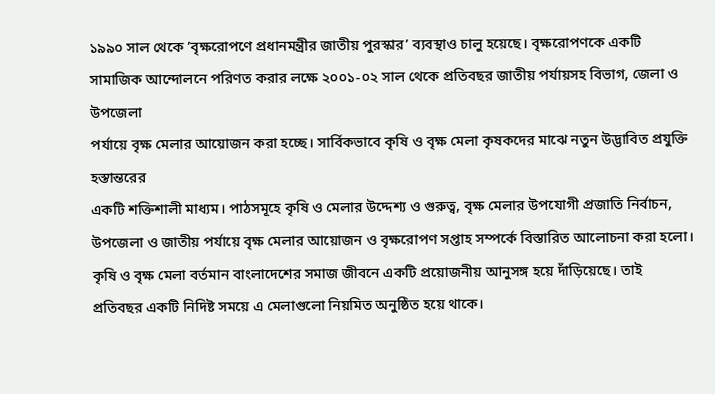১৯৯০ সাল থেকে ’বৃক্ষরোপণে প্রধানমন্ত্রীর জাতীয় পুরস্কার’ ব্যবস্থাও চালু হয়েছে। বৃক্ষরোপণকে একটি
সামাজিক আন্দোলনে পরিণত করার লক্ষে ২০০১-০২ সাল থেকে প্রতিবছর জাতীয় পর্যায়সহ বিভাগ, জেলা ও উপজেলা
পর্যায়ে বৃক্ষ মেলার আয়োজন করা হচ্ছে। সার্বিকভাবে কৃষি ও বৃক্ষ মেলা কৃষকদের মাঝে নতুন উদ্ভাবিত প্রযুক্তি হস্তান্তরের
একটি শক্তিশালী মাধ্যম। পাঠসমূহে কৃষি ও মেলার উদ্দেশ্য ও গুরুত্ব, বৃক্ষ মেলার উপযোগী প্রজাতি নির্বাচন,
উপজেলা ও জাতীয় পর্যায়ে বৃক্ষ মেলার আয়োজন ও বৃক্ষরোপণ সপ্তাহ সম্পর্কে বিস্তারিত আলোচনা করা হলো।
কৃষি ও বৃক্ষ মেলা বর্তমান বাংলাদেশের সমাজ জীবনে একটি প্রয়োজনীয় আনুসঙ্গ হয়ে দাঁড়িয়েছে। তাই
প্রতিবছর একটি নিদিষ্ট সময়ে এ মেলাগুলো নিয়মিত অনুষ্ঠিত হয়ে থাকে।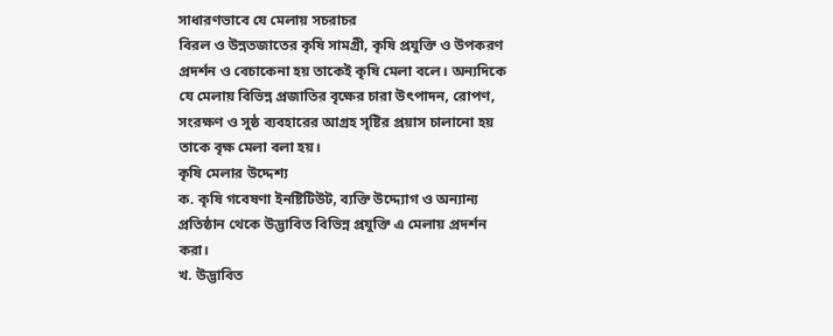সাধারণভাবে যে মেলায় সচরাচর
বিরল ও উন্নতজাতের কৃষি সামগ্রী, কৃষি প্রযুক্তি ও উপকরণ প্রদর্শন ও বেচাকেনা হয় তাকেই কৃষি মেলা বলে। অন্যদিকে
যে মেলায় বিভিন্ন প্রজাতির বৃক্ষের চারা উৎপাদন, রোপণ, সংরক্ষণ ও সুষ্ঠ ব্যবহারের আগ্রহ সৃষ্টির প্রয়াস চালানো হয়
তাকে বৃক্ষ মেলা বলা হয়।
কৃষি মেলার উদ্দেশ্য
ক. কৃষি গবেষণা ইনষ্টিটিউট, ব্যক্তি উদ্দ্যোগ ও অন্যান্য প্রতিষ্ঠান থেকে উদ্ভাবিত বিভিন্ন প্রযুক্তি এ মেলায় প্রদর্শন করা।
খ. উদ্ভাবিত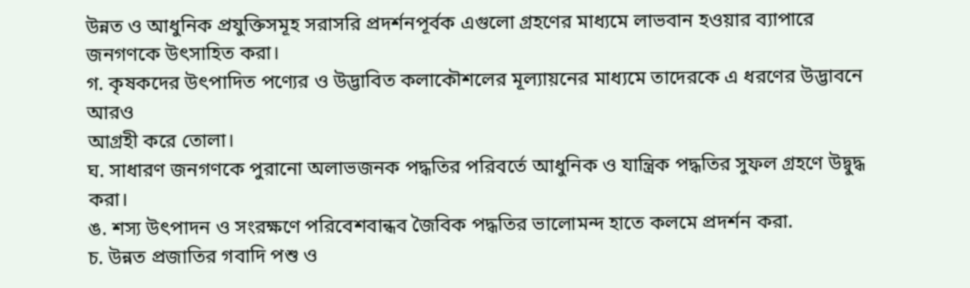উন্নত ও আধুনিক প্রযুক্তিসমূহ সরাসরি প্রদর্শনপূর্বক এগুলো গ্রহণের মাধ্যমে লাভবান হওয়ার ব্যাপারে
জনগণকে উৎসাহিত করা।
গ. কৃষকদের উৎপাদিত পণ্যের ও উদ্ভাবিত কলাকৌশলের মূল্যায়নের মাধ্যমে তাদেরকে এ ধরণের উদ্ভাবনে আরও
আগ্রহী করে তোলা।
ঘ. সাধারণ জনগণকে পুরানো অলাভজনক পদ্ধতির পরিবর্তে আধুনিক ও যান্ত্রিক পদ্ধতির সুফল গ্রহণে উদ্বুদ্ধ করা।
ঙ. শস্য উৎপাদন ও সংরক্ষণে পরিবেশবান্ধব জৈবিক পদ্ধতির ভালোমন্দ হাতে কলমে প্রদর্শন করা.
চ. উন্নত প্রজাতির গবাদি পশু ও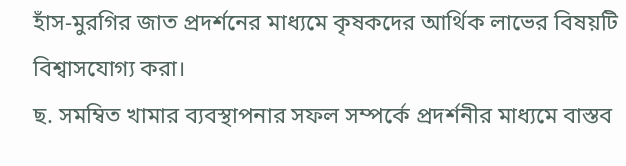হাঁস-মুরগির জাত প্রদর্শনের মাধ্যমে কৃষকদের আর্থিক লাভের বিষয়টি বিশ্বাসযোগ্য করা।
ছ. সমম্বিত খামার ব্যবস্থাপনার সফল সম্পর্কে প্রদর্শনীর মাধ্যমে বাস্তব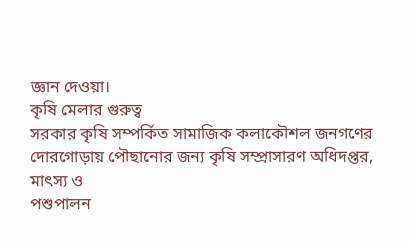জ্ঞান দেওয়া।
কৃষি মেলার গুরুত্ব
সরকার কৃষি সম্পর্কিত সামাজিক কলাকৌশল জনগণের দোরগোড়ায় পৌছানোর জন্য কৃষি সম্প্রাসারণ অধিদপ্তর, মাৎস্য ও
পশুপালন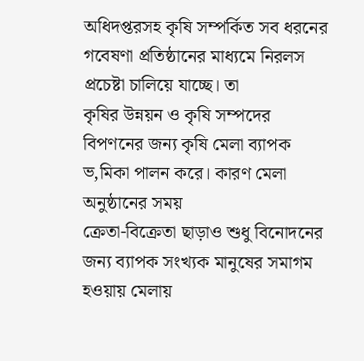অধিদপ্তরসহ কৃষি সম্পর্কিত সব ধরনের গবেষণা প্রতিষ্ঠানের মাধ্যমে নিরলস প্রচেষ্টা চালিয়ে যাচ্ছে। তা
কৃষির উন্নয়ন ও কৃষি সম্পদের বিপণনের জন্য কৃষি মেলা ব্যাপক ভ‚মিকা পালন করে। কারণ মেলা অনুষ্ঠানের সময়
ক্রেতা-বিক্রেতা ছাড়াও শুধু বিনোদনের জন্য ব্যাপক সংখ্যক মানুষের সমাগম হওয়ায় মেলায়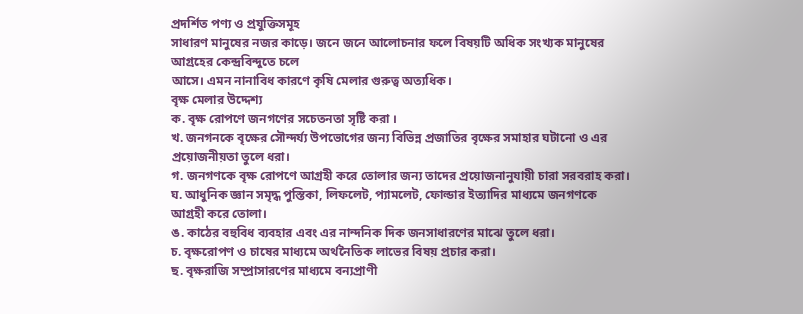প্রদর্শিত পণ্য ও প্রযুক্তিসমূহ
সাধারণ মানুষের নজর কাড়ে। জনে জনে আলোচনার ফলে বিষয়টি অধিক সংখ্যক মানুষের আগ্রহের কেন্দ্রবিন্দুতে চলে
আসে। এমন নানাবিধ কারণে কৃষি মেলার গুরুত্ব অত্যধিক।
বৃক্ষ মেলার উদ্দেশ্য
ক. বৃক্ষ রোপণে জনগণের সচেতনতা সৃষ্টি করা ।
খ. জনগনকে বৃক্ষের সৌন্দর্য্য উপভোগের জন্য বিভিন্ন প্রজাতির বৃক্ষের সমাহার ঘটানো ও এর প্রয়োজনীয়তা তুলে ধরা।
গ. জনগণকে বৃক্ষ রোপণে আগ্রহী করে তোলার জন্য তাদের প্রয়োজনানুযায়ী চারা সরবরাহ করা।
ঘ. আধুনিক জ্ঞান সমৃদ্ধ পুস্তিকা, লিফলেট, প্যামলেট, ফোল্ডার ইত্যাদির মাধ্যমে জনগণকে আগ্রহী করে তোলা।
ঙ. কাঠের বহুবিধ ব্যবহার এবং এর নান্দনিক দিক জনসাধারণের মাঝে তুলে ধরা।
চ. বৃক্ষরোপণ ও চাষের মাধ্যমে অর্থনৈতিক লাভের বিষয় প্রচার করা।
ছ. বৃক্ষরাজি সম্প্রাসারণের মাধ্যমে বন্যপ্রাণী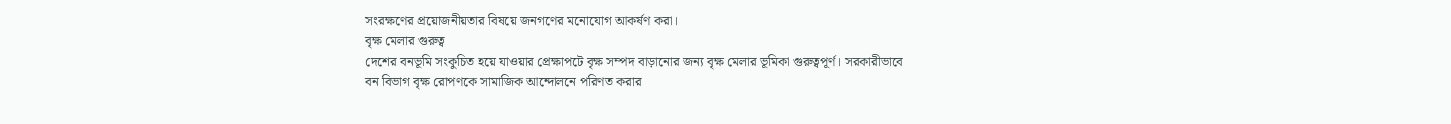সংরক্ষণের প্রয়োজনীয়তার বিষয়ে জনগণের মনোযোগ আকর্ষণ করা।
বৃক্ষ মেলার গুরুত্ব
দেশের বনভূমি সংকুচিত হয়ে যাওয়ার প্রেক্ষাপটে বৃক্ষ সম্পদ বাড়ানোর জন্য বৃক্ষ মেলার ভূমিকা গুরুত্বপূর্ণ। সরকারীভাবে
বন বিভাগ বৃক্ষ রোপণকে সামাজিক আন্দোলনে পরিণত করার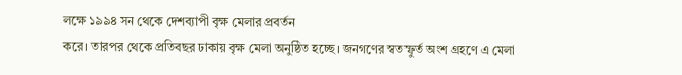লক্ষে ১৯৯৪ সন থেকে দেশব্যাপী বৃক্ষ মেলার প্রবর্তন
করে। তারপর থেকে প্রতিবছর ঢাকায় বৃক্ষ মেলা অনুষ্ঠিত হচ্ছে। জনগণের স্বতস্ফুর্ত অংশ গ্রহণে এ মেলা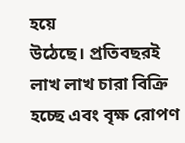হয়ে
উঠেছে। প্রতিবছরই লাখ লাখ চারা বিক্রি হচ্ছে এবং বৃক্ষ রোপণ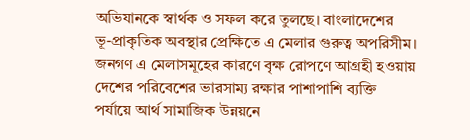অভিযানকে স্বার্থক ও সফল করে তুলছে। বাংলাদেশের
ভূ-প্রাকৃতিক অবস্থার প্রেক্ষিতে এ মেলার গুরুত্ব অপরিসীম। জনগণ এ মেলাসমূহের কারণে বৃক্ষ রোপণে আগ্রহী হওয়ায়
দেশের পরিবেশের ভারসাম্য রক্ষার পাশাপাশি ব্যক্তি পর্যায়ে আর্থ সামাজিক উন্নয়নে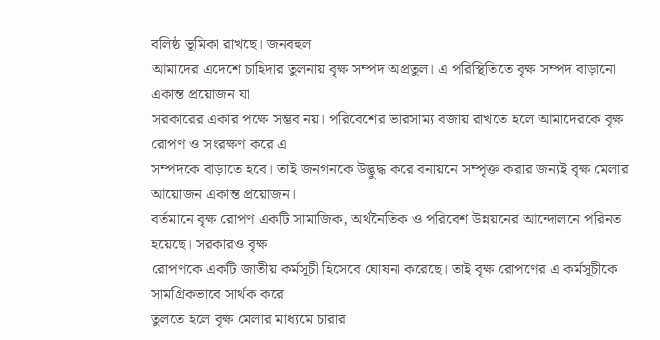বলিষ্ঠ ভূমিকা রাখছে। জনবহুল
আমাদের এদেশে চাহিদার তুলনায় বৃক্ষ সম্পদ অপ্রতুল। এ পরিস্থিতিতে বৃক্ষ সম্পদ বাড়ানো একান্ত প্রয়োজন যা
সরকারের একার পক্ষে সম্ভব নয়। পরিবেশের ভারসাম্য বজায় রাখতে হলে আমাদেরকে বৃক্ষ রোপণ ও সংরক্ষণ করে এ
সম্পদকে বাড়াতে হবে। তাই জনগনকে উদ্ভুদ্ধ করে বনায়নে সম্পৃক্ত করার জন্যই বৃক্ষ মেলার আয়োজন একান্ত প্রয়োজন।
বর্তমানে বৃক্ষ রোপণ একটি সামাজিক, অর্থনৈতিক ও পরিবেশ উন্নয়নের আন্দোলনে পরিনত হয়েছে। সরকারও বৃক্ষ
রোপণকে একটি জাতীয় কর্মসূচী হিসেবে ঘোষনা করেছে। তাই বৃক্ষ রোপণের এ কর্মসূচীকে সামগ্রিকভাবে সার্থক করে
তুলতে হলে বৃক্ষ মেলার মাধ্যমে চারার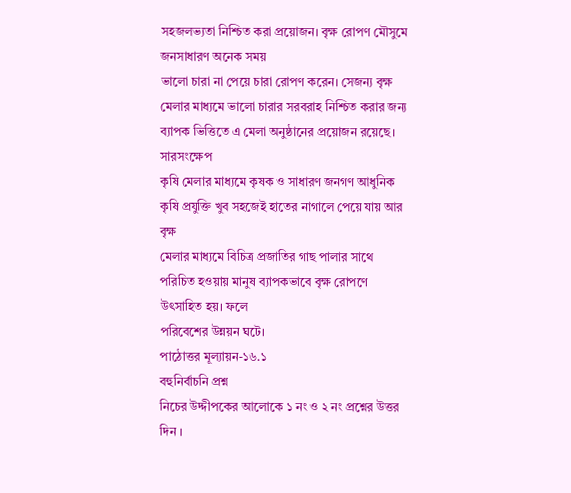সহজলভ্যতা নিশ্চিত করা প্রয়োজন। বৃক্ষ রোপণ মৌসুমে জনসাধারণ অনেক সময়
ভালো চারা না পেয়ে চারা রোপণ করেন। সেজন্য বৃক্ষ মেলার মাধ্যমে ভালো চারার সরবরাহ নিশ্চিত করার জন্য ব্যাপক ভিত্তিতে এ মেলা অনুষ্ঠানের প্রয়োজন রয়েছে।
সারসংক্ষেপ
কৃষি মেলার মাধ্যমে কৃষক ও সাধারণ জনগণ আধুনিক কৃষি প্রযুক্তি খুব সহজেই হাতের নাগালে পেয়ে যায় আর বৃক্ষ
মেলার মাধ্যমে বিচিত্র প্রজাতির গাছ পালার সাথে পরিচিত হওয়ায় মানুষ ব্যাপকভাবে বৃক্ষ রোপণে উৎসাহিত হয়। ফলে
পরিবেশের উন্নয়ন ঘটে।
পাঠোত্তর মূল্যায়ন-১৬.১
বহুনির্বাচনি প্রশ্ন
নিচের উদ্দীপকের আলোকে ১ নং ও ২ নং প্রশ্নের উত্তর দিন ।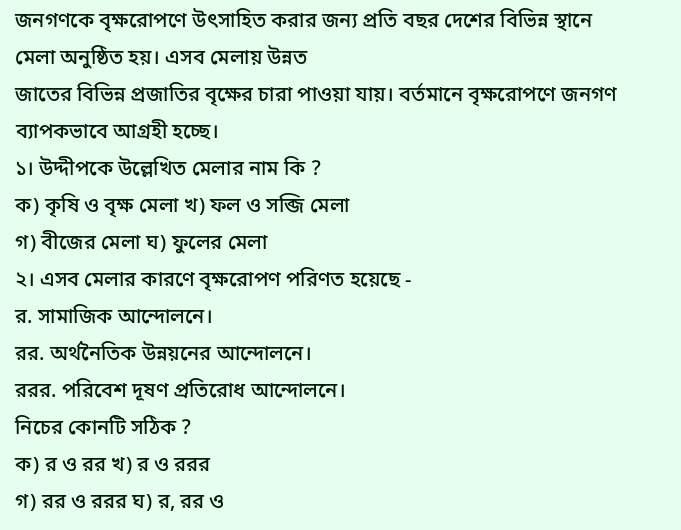জনগণকে বৃক্ষরোপণে উৎসাহিত করার জন্য প্রতি বছর দেশের বিভিন্ন স্থানে মেলা অনুষ্ঠিত হয়। এসব মেলায় উন্নত
জাতের বিভিন্ন প্রজাতির বৃক্ষের চারা পাওয়া যায়। বর্তমানে বৃক্ষরোপণে জনগণ ব্যাপকভাবে আগ্রহী হচ্ছে।
১। উদ্দীপকে উল্লেখিত মেলার নাম কি ?
ক) কৃষি ও বৃক্ষ মেলা খ) ফল ও সব্জি মেলা
গ) বীজের মেলা ঘ) ফুলের মেলা
২। এসব মেলার কারণে বৃক্ষরোপণ পরিণত হয়েছে -
র. সামাজিক আন্দোলনে।
রর. অর্থনৈতিক উন্নয়নের আন্দোলনে।
ররর. পরিবেশ দূষণ প্রতিরোধ আন্দোলনে।
নিচের কোনটি সঠিক ?
ক) র ও রর খ) র ও ররর
গ) রর ও ররর ঘ) র, রর ও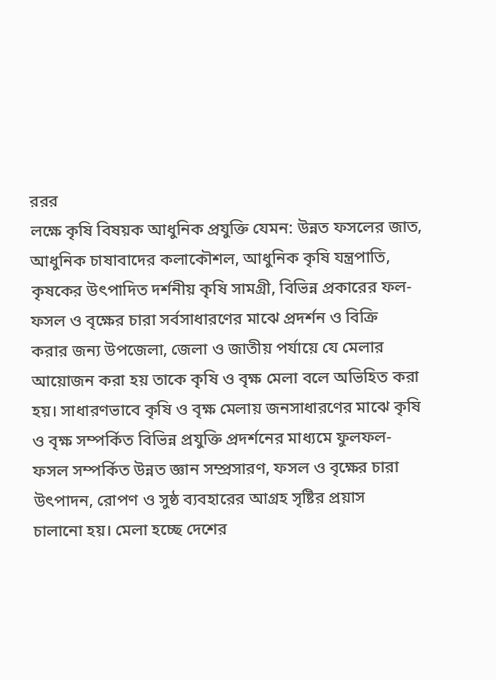ররর
লক্ষে কৃষি বিষয়ক আধুনিক প্রযুক্তি যেমন: উন্নত ফসলের জাত, আধুনিক চাষাবাদের কলাকৌশল, আধুনিক কৃষি যন্ত্রপাতি,
কৃষকের উৎপাদিত দর্শনীয় কৃষি সামগ্রী, বিভিন্ন প্রকারের ফল-ফসল ও বৃক্ষের চারা সর্বসাধারণের মাঝে প্রদর্শন ও বিক্রি
করার জন্য উপজেলা, জেলা ও জাতীয় পর্যায়ে যে মেলার আয়োজন করা হয় তাকে কৃষি ও বৃক্ষ মেলা বলে অভিহিত করা
হয়। সাধারণভাবে কৃষি ও বৃক্ষ মেলায় জনসাধারণের মাঝে কৃষি ও বৃক্ষ সম্পর্কিত বিভিন্ন প্রযুক্তি প্রদর্শনের মাধ্যমে ফুলফল-ফসল সম্পর্কিত উন্নত জ্ঞান সম্প্রসারণ, ফসল ও বৃক্ষের চারা উৎপাদন, রোপণ ও সুষ্ঠ ব্যবহারের আগ্রহ সৃষ্টির প্রয়াস
চালানো হয়। মেলা হচ্ছে দেশের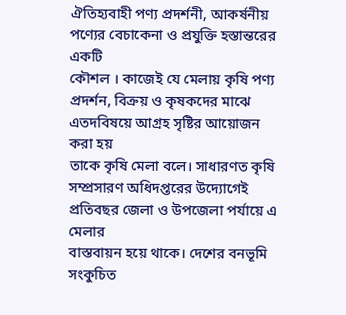ঐতিহ্যবাহী পণ্য প্রদর্শনী, আকর্ষনীয় পণ্যের বেচাকেনা ও প্রযুক্তি হস্তান্তরের একটি
কৌশল । কাজেই যে মেলায় কৃষি পণ্য প্রদর্শন, বিক্রয় ও কৃষকদের মাঝে এতদবিষয়ে আগ্রহ সৃষ্টির আয়োজন করা হয়
তাকে কৃষি মেলা বলে। সাধারণত কৃষি সম্প্রসারণ অধিদপ্তরের উদ্যোগেই প্রতিবছর জেলা ও উপজেলা পর্যায়ে এ মেলার
বাস্তবায়ন হয়ে থাকে। দেশের বনভূমি সংকুচিত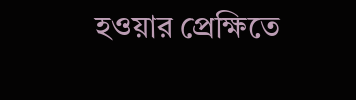হওয়ার প্রেক্ষিতে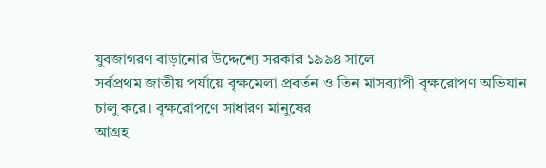যুবজাগরণ বাড়ানোর উদ্দেশ্যে সরকার ১৯৯৪ সালে
সর্বপ্রথম জাতীয় পর্যায়ে বৃক্ষমেলা প্রবর্তন ও তিন মাসব্যাপী বৃক্ষরোপণ অভিযান চালু করে। বৃক্ষরোপণে সাধারণ মানুষের
আগ্রহ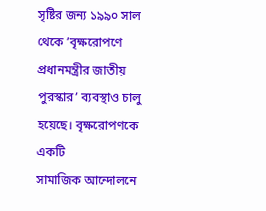সৃষ্টির জন্য ১৯৯০ সাল থেকে ’বৃক্ষরোপণে প্রধানমন্ত্রীর জাতীয় পুরস্কার’ ব্যবস্থাও চালু হয়েছে। বৃক্ষরোপণকে একটি
সামাজিক আন্দোলনে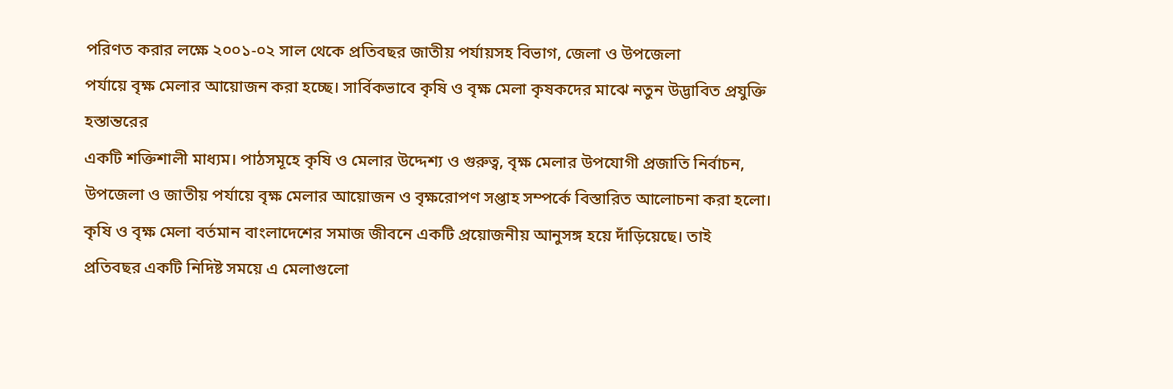পরিণত করার লক্ষে ২০০১-০২ সাল থেকে প্রতিবছর জাতীয় পর্যায়সহ বিভাগ, জেলা ও উপজেলা
পর্যায়ে বৃক্ষ মেলার আয়োজন করা হচ্ছে। সার্বিকভাবে কৃষি ও বৃক্ষ মেলা কৃষকদের মাঝে নতুন উদ্ভাবিত প্রযুক্তি হস্তান্তরের
একটি শক্তিশালী মাধ্যম। পাঠসমূহে কৃষি ও মেলার উদ্দেশ্য ও গুরুত্ব, বৃক্ষ মেলার উপযোগী প্রজাতি নির্বাচন,
উপজেলা ও জাতীয় পর্যায়ে বৃক্ষ মেলার আয়োজন ও বৃক্ষরোপণ সপ্তাহ সম্পর্কে বিস্তারিত আলোচনা করা হলো।
কৃষি ও বৃক্ষ মেলা বর্তমান বাংলাদেশের সমাজ জীবনে একটি প্রয়োজনীয় আনুসঙ্গ হয়ে দাঁড়িয়েছে। তাই
প্রতিবছর একটি নিদিষ্ট সময়ে এ মেলাগুলো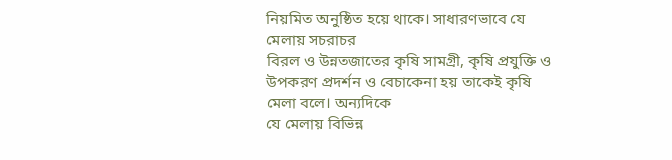নিয়মিত অনুষ্ঠিত হয়ে থাকে। সাধারণভাবে যে মেলায় সচরাচর
বিরল ও উন্নতজাতের কৃষি সামগ্রী, কৃষি প্রযুক্তি ও উপকরণ প্রদর্শন ও বেচাকেনা হয় তাকেই কৃষি মেলা বলে। অন্যদিকে
যে মেলায় বিভিন্ন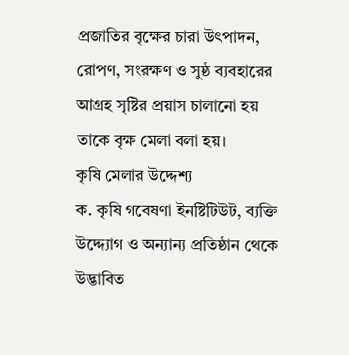প্রজাতির বৃক্ষের চারা উৎপাদন, রোপণ, সংরক্ষণ ও সুষ্ঠ ব্যবহারের আগ্রহ সৃষ্টির প্রয়াস চালানো হয়
তাকে বৃক্ষ মেলা বলা হয়।
কৃষি মেলার উদ্দেশ্য
ক. কৃষি গবেষণা ইনষ্টিটিউট, ব্যক্তি উদ্দ্যোগ ও অন্যান্য প্রতিষ্ঠান থেকে উদ্ভাবিত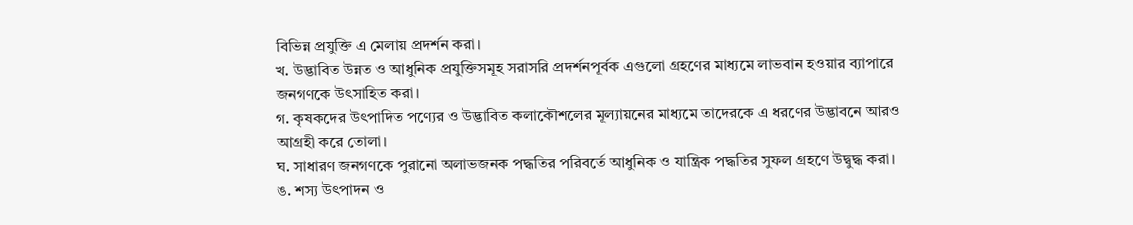বিভিন্ন প্রযুক্তি এ মেলায় প্রদর্শন করা।
খ. উদ্ভাবিত উন্নত ও আধুনিক প্রযুক্তিসমূহ সরাসরি প্রদর্শনপূর্বক এগুলো গ্রহণের মাধ্যমে লাভবান হওয়ার ব্যাপারে
জনগণকে উৎসাহিত করা।
গ. কৃষকদের উৎপাদিত পণ্যের ও উদ্ভাবিত কলাকৌশলের মূল্যায়নের মাধ্যমে তাদেরকে এ ধরণের উদ্ভাবনে আরও
আগ্রহী করে তোলা।
ঘ. সাধারণ জনগণকে পুরানো অলাভজনক পদ্ধতির পরিবর্তে আধুনিক ও যান্ত্রিক পদ্ধতির সুফল গ্রহণে উদ্বুদ্ধ করা।
ঙ. শস্য উৎপাদন ও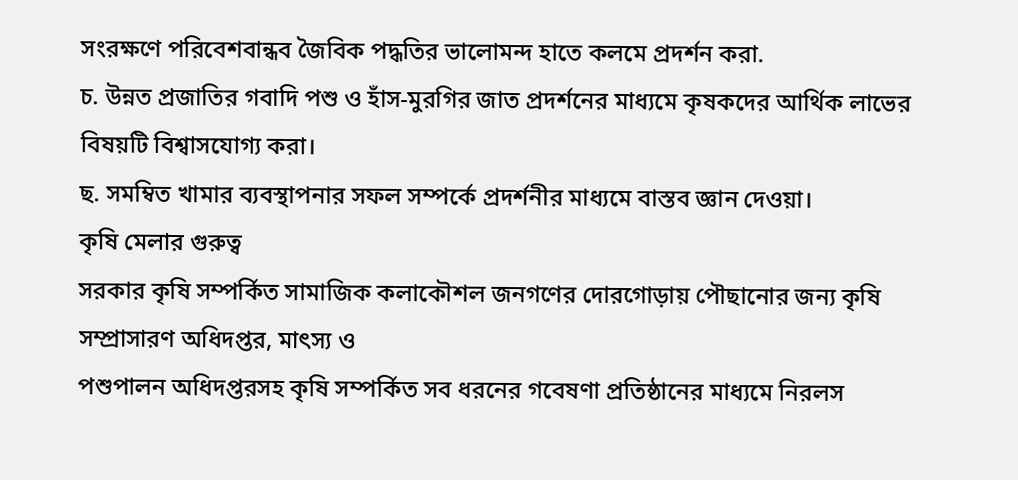সংরক্ষণে পরিবেশবান্ধব জৈবিক পদ্ধতির ভালোমন্দ হাতে কলমে প্রদর্শন করা.
চ. উন্নত প্রজাতির গবাদি পশু ও হাঁস-মুরগির জাত প্রদর্শনের মাধ্যমে কৃষকদের আর্থিক লাভের বিষয়টি বিশ্বাসযোগ্য করা।
ছ. সমম্বিত খামার ব্যবস্থাপনার সফল সম্পর্কে প্রদর্শনীর মাধ্যমে বাস্তব জ্ঞান দেওয়া।
কৃষি মেলার গুরুত্ব
সরকার কৃষি সম্পর্কিত সামাজিক কলাকৌশল জনগণের দোরগোড়ায় পৌছানোর জন্য কৃষি সম্প্রাসারণ অধিদপ্তর, মাৎস্য ও
পশুপালন অধিদপ্তরসহ কৃষি সম্পর্কিত সব ধরনের গবেষণা প্রতিষ্ঠানের মাধ্যমে নিরলস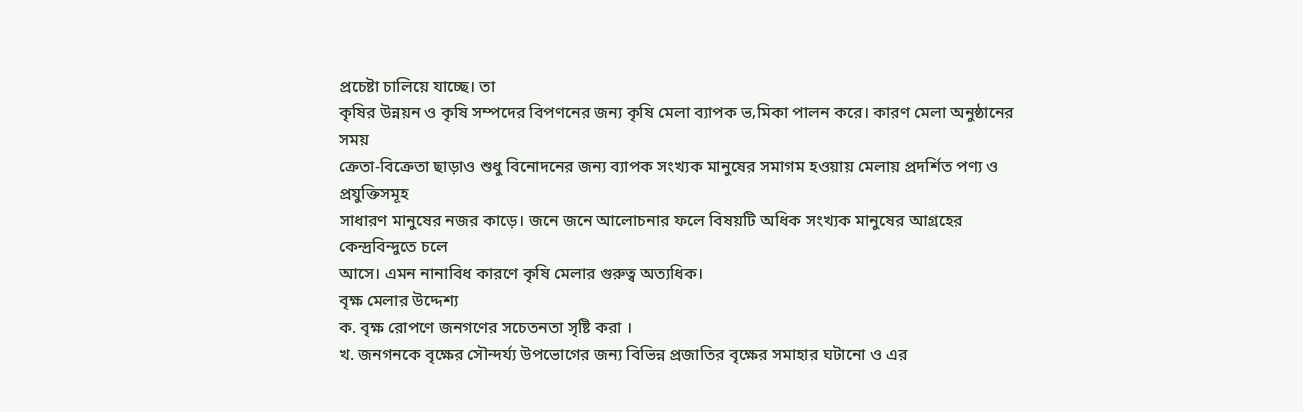প্রচেষ্টা চালিয়ে যাচ্ছে। তা
কৃষির উন্নয়ন ও কৃষি সম্পদের বিপণনের জন্য কৃষি মেলা ব্যাপক ভ‚মিকা পালন করে। কারণ মেলা অনুষ্ঠানের সময়
ক্রেতা-বিক্রেতা ছাড়াও শুধু বিনোদনের জন্য ব্যাপক সংখ্যক মানুষের সমাগম হওয়ায় মেলায় প্রদর্শিত পণ্য ও প্রযুক্তিসমূহ
সাধারণ মানুষের নজর কাড়ে। জনে জনে আলোচনার ফলে বিষয়টি অধিক সংখ্যক মানুষের আগ্রহের কেন্দ্রবিন্দুতে চলে
আসে। এমন নানাবিধ কারণে কৃষি মেলার গুরুত্ব অত্যধিক।
বৃক্ষ মেলার উদ্দেশ্য
ক. বৃক্ষ রোপণে জনগণের সচেতনতা সৃষ্টি করা ।
খ. জনগনকে বৃক্ষের সৌন্দর্য্য উপভোগের জন্য বিভিন্ন প্রজাতির বৃক্ষের সমাহার ঘটানো ও এর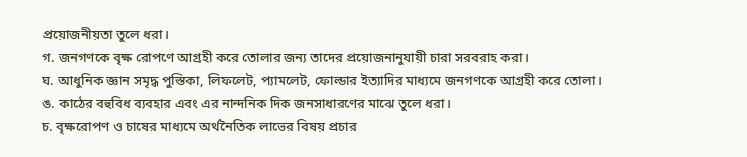প্রয়োজনীয়তা তুলে ধরা।
গ. জনগণকে বৃক্ষ রোপণে আগ্রহী করে তোলার জন্য তাদের প্রয়োজনানুযায়ী চারা সরবরাহ করা।
ঘ. আধুনিক জ্ঞান সমৃদ্ধ পুস্তিকা, লিফলেট, প্যামলেট, ফোল্ডার ইত্যাদির মাধ্যমে জনগণকে আগ্রহী করে তোলা।
ঙ. কাঠের বহুবিধ ব্যবহার এবং এর নান্দনিক দিক জনসাধারণের মাঝে তুলে ধরা।
চ. বৃক্ষরোপণ ও চাষের মাধ্যমে অর্থনৈতিক লাভের বিষয় প্রচার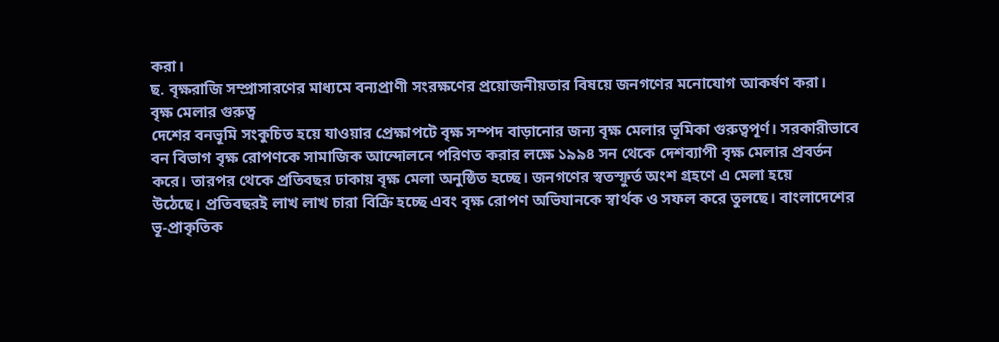করা।
ছ. বৃক্ষরাজি সম্প্রাসারণের মাধ্যমে বন্যপ্রাণী সংরক্ষণের প্রয়োজনীয়তার বিষয়ে জনগণের মনোযোগ আকর্ষণ করা।
বৃক্ষ মেলার গুরুত্ব
দেশের বনভূমি সংকুচিত হয়ে যাওয়ার প্রেক্ষাপটে বৃক্ষ সম্পদ বাড়ানোর জন্য বৃক্ষ মেলার ভূমিকা গুরুত্বপূর্ণ। সরকারীভাবে
বন বিভাগ বৃক্ষ রোপণকে সামাজিক আন্দোলনে পরিণত করার লক্ষে ১৯৯৪ সন থেকে দেশব্যাপী বৃক্ষ মেলার প্রবর্তন
করে। তারপর থেকে প্রতিবছর ঢাকায় বৃক্ষ মেলা অনুষ্ঠিত হচ্ছে। জনগণের স্বতস্ফুর্ত অংশ গ্রহণে এ মেলা হয়ে
উঠেছে। প্রতিবছরই লাখ লাখ চারা বিক্রি হচ্ছে এবং বৃক্ষ রোপণ অভিযানকে স্বার্থক ও সফল করে তুলছে। বাংলাদেশের
ভূ-প্রাকৃতিক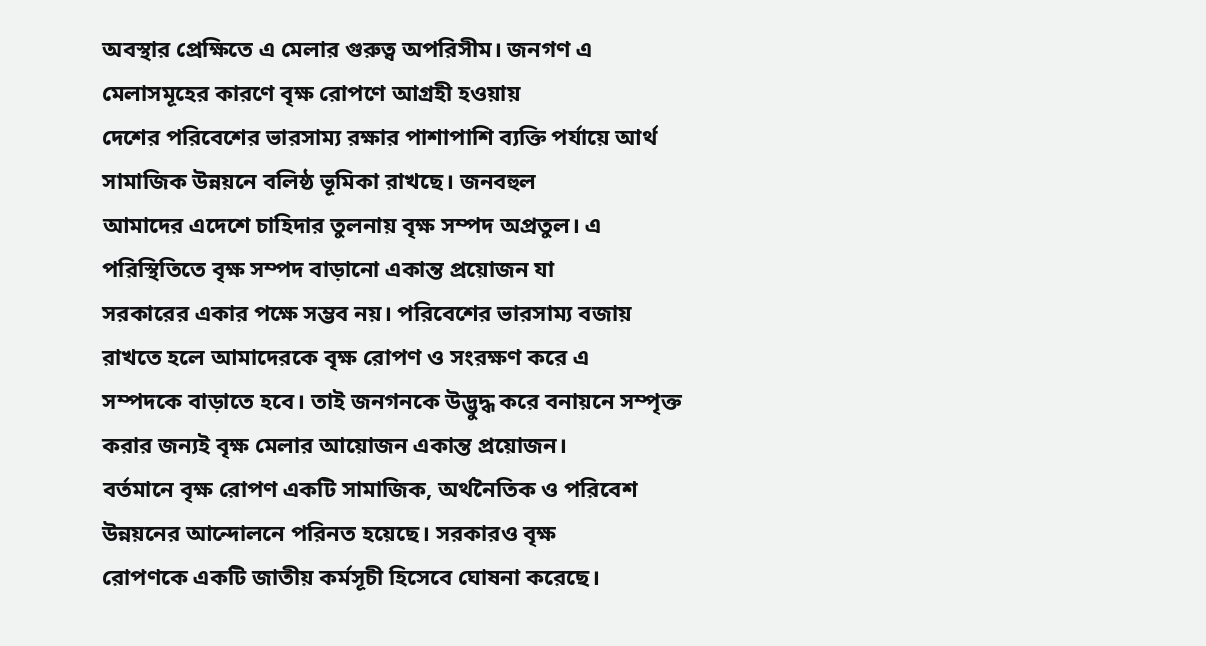অবস্থার প্রেক্ষিতে এ মেলার গুরুত্ব অপরিসীম। জনগণ এ মেলাসমূহের কারণে বৃক্ষ রোপণে আগ্রহী হওয়ায়
দেশের পরিবেশের ভারসাম্য রক্ষার পাশাপাশি ব্যক্তি পর্যায়ে আর্থ সামাজিক উন্নয়নে বলিষ্ঠ ভূমিকা রাখছে। জনবহুল
আমাদের এদেশে চাহিদার তুলনায় বৃক্ষ সম্পদ অপ্রতুল। এ পরিস্থিতিতে বৃক্ষ সম্পদ বাড়ানো একান্ত প্রয়োজন যা
সরকারের একার পক্ষে সম্ভব নয়। পরিবেশের ভারসাম্য বজায় রাখতে হলে আমাদেরকে বৃক্ষ রোপণ ও সংরক্ষণ করে এ
সম্পদকে বাড়াতে হবে। তাই জনগনকে উদ্ভুদ্ধ করে বনায়নে সম্পৃক্ত করার জন্যই বৃক্ষ মেলার আয়োজন একান্ত প্রয়োজন।
বর্তমানে বৃক্ষ রোপণ একটি সামাজিক, অর্থনৈতিক ও পরিবেশ উন্নয়নের আন্দোলনে পরিনত হয়েছে। সরকারও বৃক্ষ
রোপণকে একটি জাতীয় কর্মসূচী হিসেবে ঘোষনা করেছে।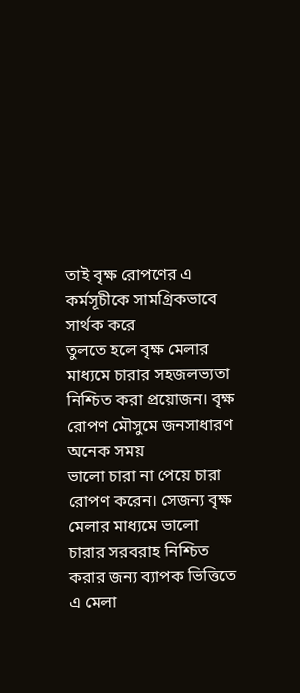তাই বৃক্ষ রোপণের এ কর্মসূচীকে সামগ্রিকভাবে সার্থক করে
তুলতে হলে বৃক্ষ মেলার মাধ্যমে চারার সহজলভ্যতা নিশ্চিত করা প্রয়োজন। বৃক্ষ রোপণ মৌসুমে জনসাধারণ অনেক সময়
ভালো চারা না পেয়ে চারা রোপণ করেন। সেজন্য বৃক্ষ মেলার মাধ্যমে ভালো চারার সরবরাহ নিশ্চিত করার জন্য ব্যাপক ভিত্তিতে এ মেলা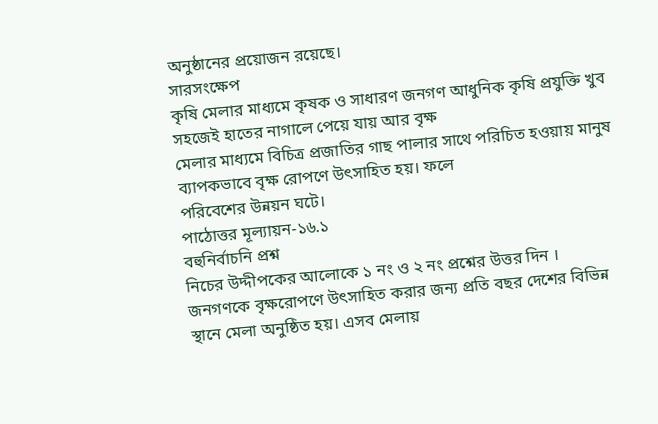অনুষ্ঠানের প্রয়োজন রয়েছে।
সারসংক্ষেপ
কৃষি মেলার মাধ্যমে কৃষক ও সাধারণ জনগণ আধুনিক কৃষি প্রযুক্তি খুব সহজেই হাতের নাগালে পেয়ে যায় আর বৃক্ষ
মেলার মাধ্যমে বিচিত্র প্রজাতির গাছ পালার সাথে পরিচিত হওয়ায় মানুষ ব্যাপকভাবে বৃক্ষ রোপণে উৎসাহিত হয়। ফলে
পরিবেশের উন্নয়ন ঘটে।
পাঠোত্তর মূল্যায়ন-১৬.১
বহুনির্বাচনি প্রশ্ন
নিচের উদ্দীপকের আলোকে ১ নং ও ২ নং প্রশ্নের উত্তর দিন ।
জনগণকে বৃক্ষরোপণে উৎসাহিত করার জন্য প্রতি বছর দেশের বিভিন্ন স্থানে মেলা অনুষ্ঠিত হয়। এসব মেলায়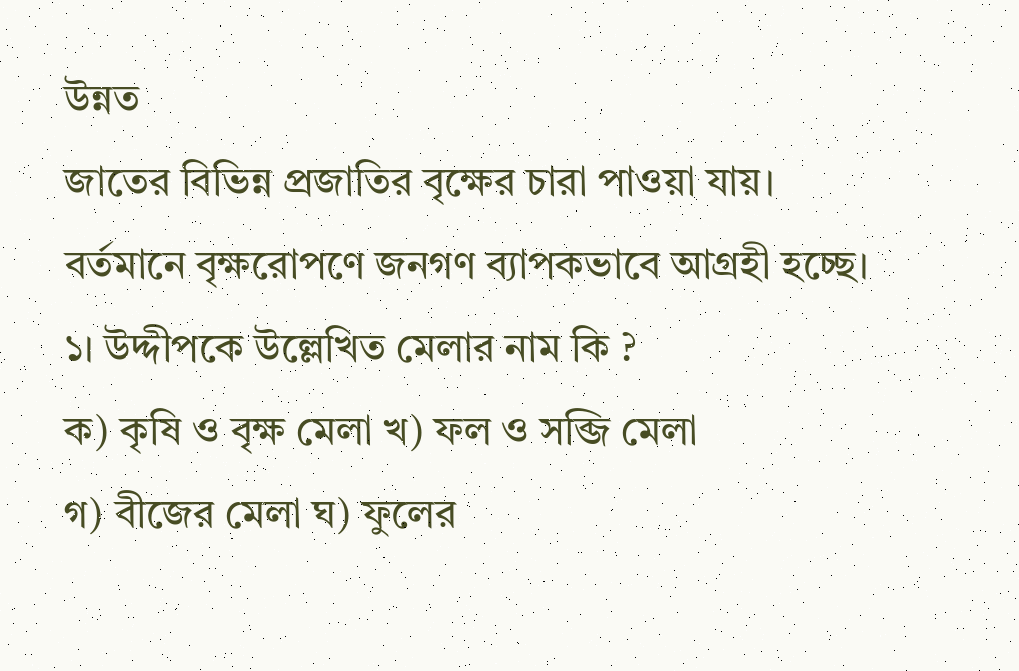উন্নত
জাতের বিভিন্ন প্রজাতির বৃক্ষের চারা পাওয়া যায়। বর্তমানে বৃক্ষরোপণে জনগণ ব্যাপকভাবে আগ্রহী হচ্ছে।
১। উদ্দীপকে উল্লেখিত মেলার নাম কি ?
ক) কৃষি ও বৃক্ষ মেলা খ) ফল ও সব্জি মেলা
গ) বীজের মেলা ঘ) ফুলের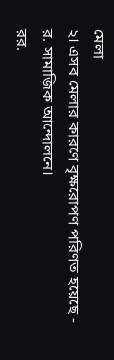মেলা
২। এসব মেলার কারণে বৃক্ষরোপণ পরিণত হয়েছে -
র. সামাজিক আন্দোলনে।
রর.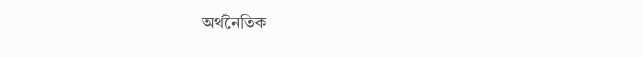অর্থনৈতিক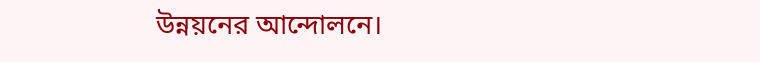উন্নয়নের আন্দোলনে।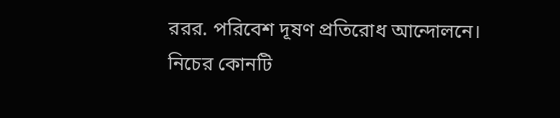ররর. পরিবেশ দূষণ প্রতিরোধ আন্দোলনে।
নিচের কোনটি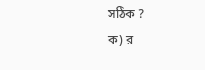সঠিক ?
ক) র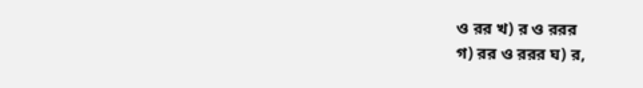ও রর খ) র ও ররর
গ) রর ও ররর ঘ) র,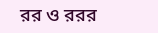রর ও ররর